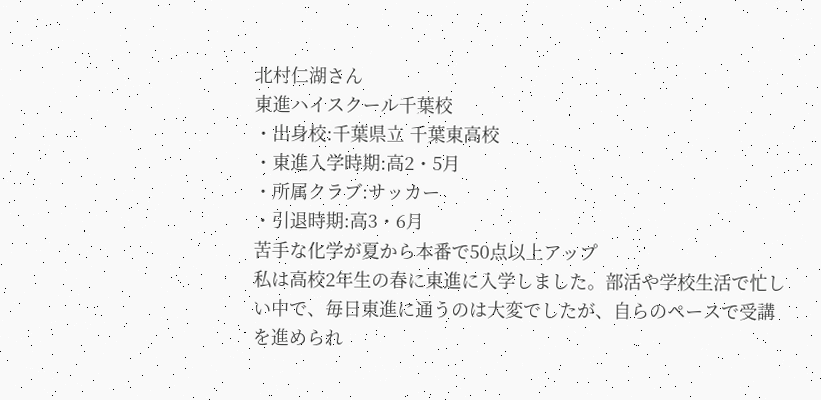北村仁湖さん
東進ハイスクール千葉校
・出身校:千葉県立 千葉東高校
・東進入学時期:高2・5月
・所属クラブ:サッカー
・引退時期:高3・6月
苦手な化学が夏から本番で50点以上アップ
私は高校2年生の春に東進に入学しました。部活や学校生活で忙しい中で、毎日東進に通うのは大変でしたが、自らのペースで受講を進められ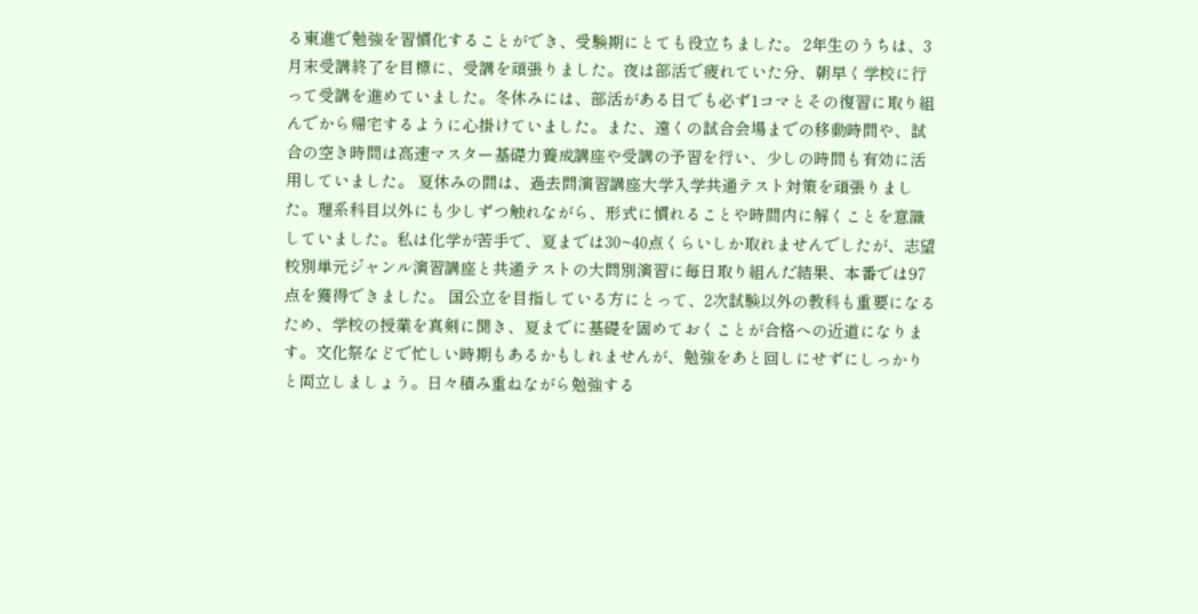る東進で勉強を習慣化することができ、受験期にとても役立ちました。 2年生のうちは、3月末受講終了を目標に、受講を頑張りました。夜は部活で疲れていた分、朝早く学校に行って受講を進めていました。冬休みには、部活がある日でも必ず1コマとその復習に取り組んでから帰宅するように心掛けていました。また、遠くの試合会場までの移動時間や、試合の空き時間は高速マスター基礎力養成講座や受講の予習を行い、少しの時間も有効に活用していました。 夏休みの間は、過去問演習講座大学入学共通テスト対策を頑張りました。理系科目以外にも少しずつ触れながら、形式に慣れることや時間内に解くことを意識していました。私は化学が苦手で、夏までは30~40点くらいしか取れませんでしたが、志望校別単元ジャンル演習講座と共通テストの大問別演習に毎日取り組んだ結果、本番では97点を獲得できました。 国公立を目指している方にとって、2次試験以外の教科も重要になるため、学校の授業を真剣に聞き、夏までに基礎を固めておくことが合格への近道になります。文化祭などで忙しい時期もあるかもしれませんが、勉強をあと回しにせずにしっかりと両立しましょう。日々積み重ねながら勉強する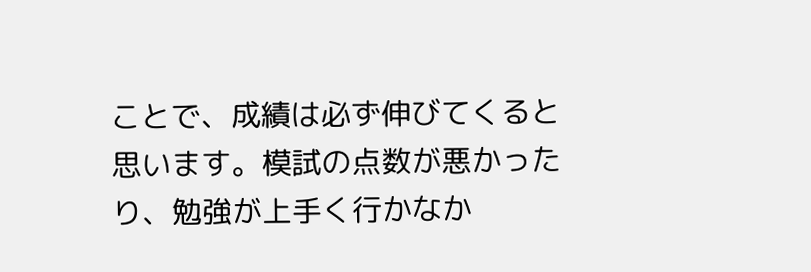ことで、成績は必ず伸びてくると思います。模試の点数が悪かったり、勉強が上手く行かなか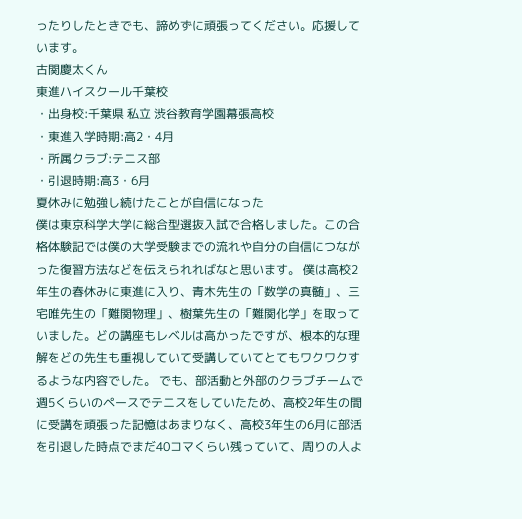ったりしたときでも、諦めずに頑張ってください。応援しています。
古関慶太くん
東進ハイスクール千葉校
・出身校:千葉県 私立 渋谷教育学園幕張高校
・東進入学時期:高2・4月
・所属クラブ:テニス部
・引退時期:高3・6月
夏休みに勉強し続けたことが自信になった
僕は東京科学大学に総合型選抜入試で合格しました。この合格体験記では僕の大学受験までの流れや自分の自信につながった復習方法などを伝えられればなと思います。 僕は高校2年生の春休みに東進に入り、青木先生の「数学の真髄」、三宅唯先生の「難関物理」、樹葉先生の「難関化学」を取っていました。どの講座もレベルは高かったですが、根本的な理解をどの先生も重視していて受講していてとてもワクワクするような内容でした。 でも、部活動と外部のクラブチームで週5くらいのペースでテニスをしていたため、高校2年生の間に受講を頑張った記憶はあまりなく、高校3年生の6月に部活を引退した時点でまだ40コマくらい残っていて、周りの人よ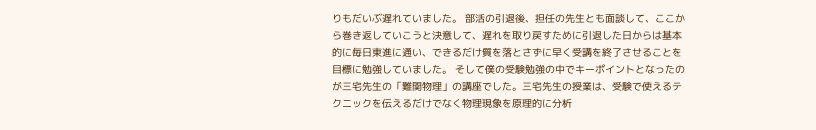りもだいぶ遅れていました。 部活の引退後、担任の先生とも面談して、ここから巻き返していこうと決意して、遅れを取り戻すために引退した日からは基本的に毎日東進に通い、できるだけ質を落とさずに早く受講を終了させることを目標に勉強していました。 そして僕の受験勉強の中でキーポイントとなったのが三宅先生の「難関物理」の講座でした。三宅先生の授業は、受験で使えるテクニックを伝えるだけでなく物理現象を原理的に分析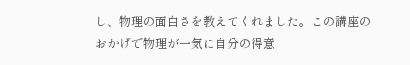し、物理の面白さを教えてくれました。この講座のおかげで物理が一気に自分の得意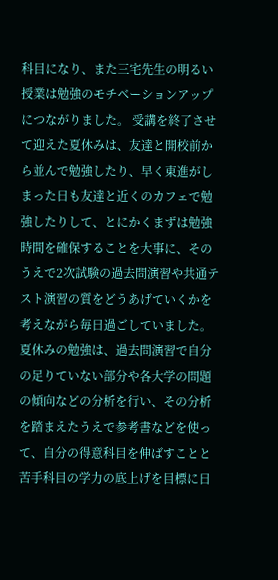科目になり、また三宅先生の明るい授業は勉強のモチベーションアップにつながりました。 受講を終了させて迎えた夏休みは、友達と開校前から並んで勉強したり、早く東進がしまった日も友達と近くのカフェで勉強したりして、とにかくまずは勉強時間を確保することを大事に、そのうえで2次試験の過去問演習や共通テスト演習の質をどうあげていくかを考えながら毎日過ごしていました。 夏休みの勉強は、過去問演習で自分の足りていない部分や各大学の問題の傾向などの分析を行い、その分析を踏まえたうえで参考書などを使って、自分の得意科目を伸ばすことと苦手科目の学力の底上げを目標に日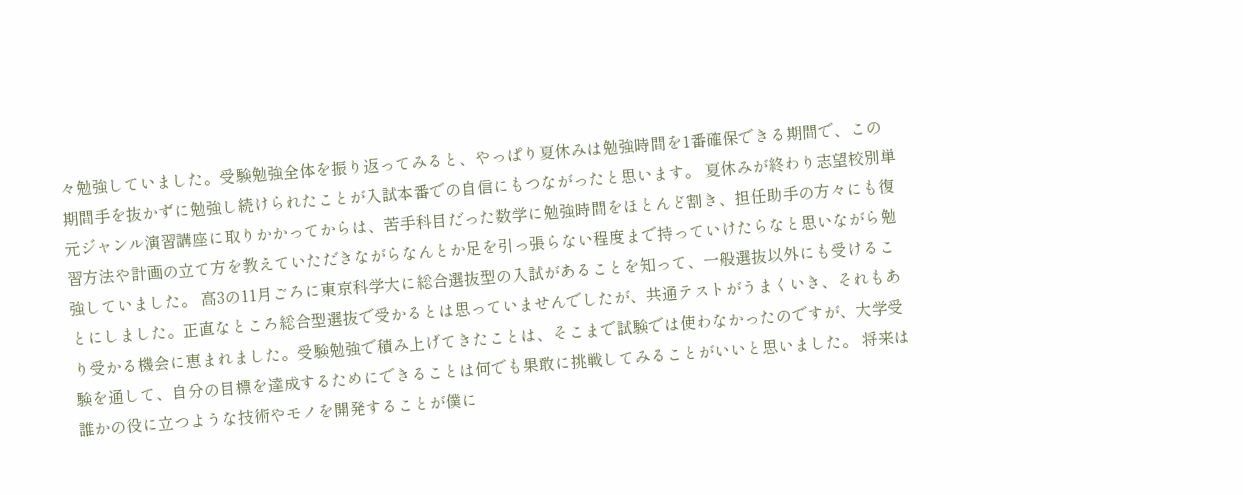々勉強していました。受験勉強全体を振り返ってみると、やっぱり夏休みは勉強時間を1番確保できる期間で、この期間手を抜かずに勉強し続けられたことが入試本番での自信にもつながったと思います。 夏休みが終わり志望校別単元ジャンル演習講座に取りかかってからは、苦手科目だった数学に勉強時間をほとんど割き、担任助手の方々にも復習方法や計画の立て方を教えていただきながらなんとか足を引っ張らない程度まで持っていけたらなと思いながら勉強していました。 高3の11月ごろに東京科学大に総合選抜型の入試があることを知って、一般選抜以外にも受けることにしました。正直なところ総合型選抜で受かるとは思っていませんでしたが、共通テストがうまくいき、それもあり受かる機会に恵まれました。受験勉強で積み上げてきたことは、そこまで試験では使わなかったのですが、大学受験を通して、自分の目標を達成するためにできることは何でも果敢に挑戦してみることがいいと思いました。 将来は誰かの役に立つような技術やモノを開発することが僕に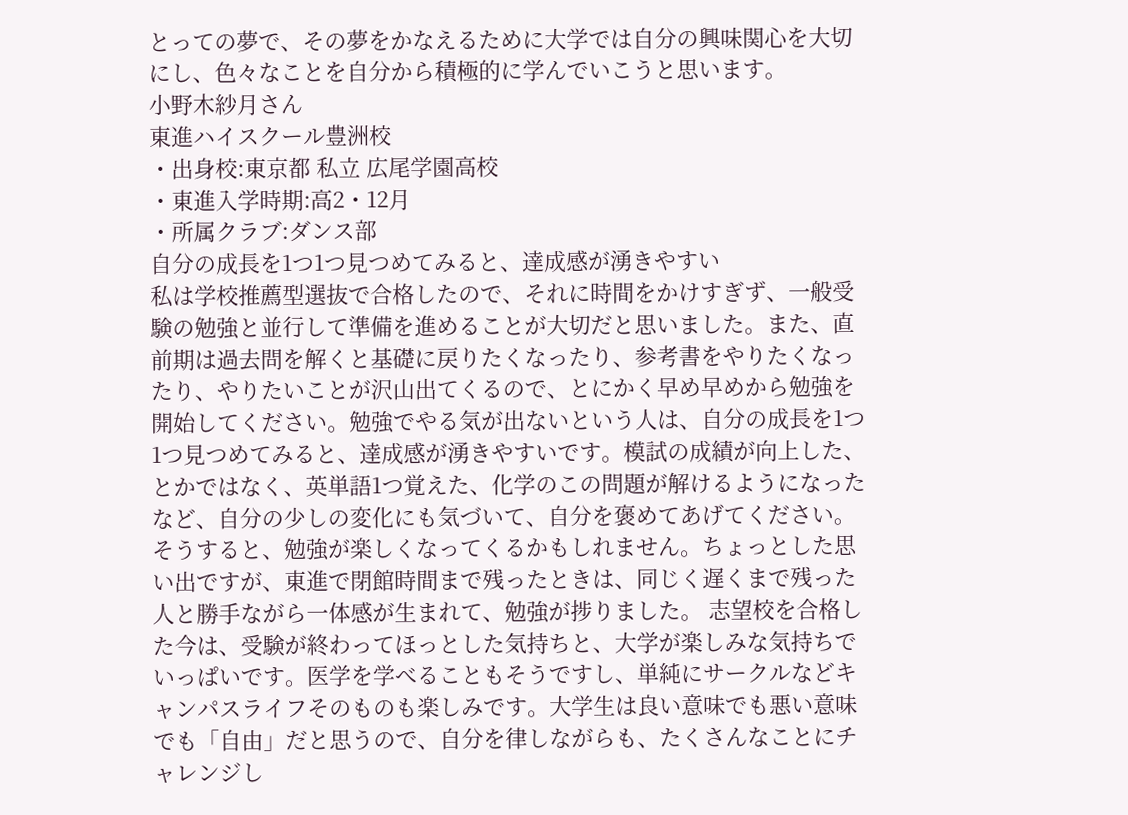とっての夢で、その夢をかなえるために大学では自分の興味関心を大切にし、色々なことを自分から積極的に学んでいこうと思います。
小野木紗月さん
東進ハイスクール豊洲校
・出身校:東京都 私立 広尾学園高校
・東進入学時期:高2・12月
・所属クラブ:ダンス部
自分の成長を1つ1つ見つめてみると、達成感が湧きやすい
私は学校推薦型選抜で合格したので、それに時間をかけすぎず、一般受験の勉強と並行して準備を進めることが大切だと思いました。また、直前期は過去問を解くと基礎に戻りたくなったり、参考書をやりたくなったり、やりたいことが沢山出てくるので、とにかく早め早めから勉強を開始してください。勉強でやる気が出ないという人は、自分の成長を1つ1つ見つめてみると、達成感が湧きやすいです。模試の成績が向上した、とかではなく、英単語1つ覚えた、化学のこの問題が解けるようになったなど、自分の少しの変化にも気づいて、自分を褒めてあげてください。そうすると、勉強が楽しくなってくるかもしれません。ちょっとした思い出ですが、東進で閉館時間まで残ったときは、同じく遅くまで残った人と勝手ながら一体感が生まれて、勉強が捗りました。 志望校を合格した今は、受験が終わってほっとした気持ちと、大学が楽しみな気持ちでいっぱいです。医学を学べることもそうですし、単純にサークルなどキャンパスライフそのものも楽しみです。大学生は良い意味でも悪い意味でも「自由」だと思うので、自分を律しながらも、たくさんなことにチャレンジし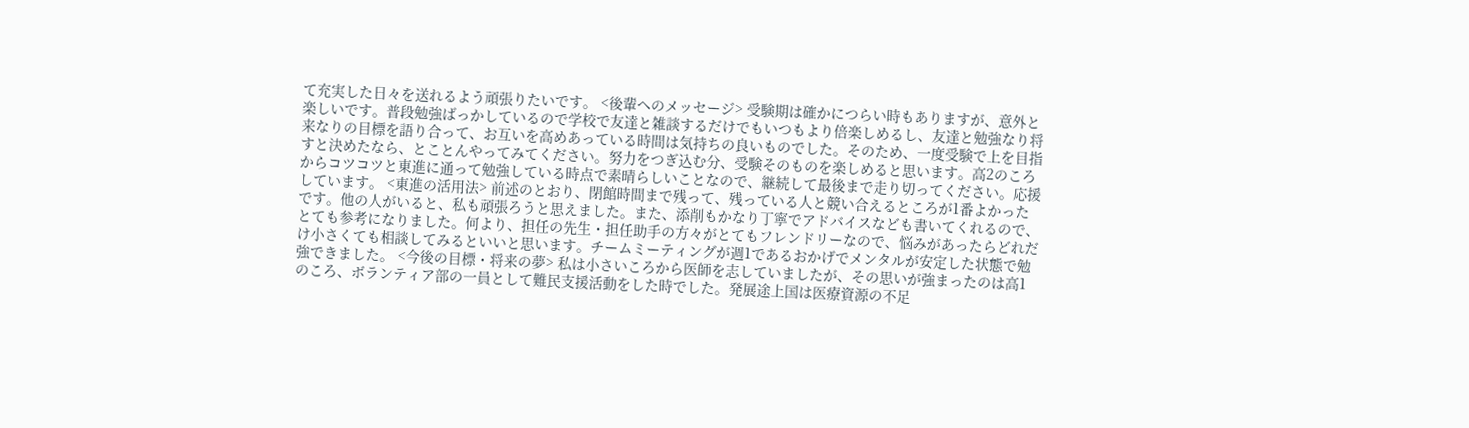て充実した日々を送れるよう頑張りたいです。 <後輩へのメッセージ> 受験期は確かにつらい時もありますが、意外と楽しいです。普段勉強ばっかしているので学校で友達と雑談するだけでもいつもより倍楽しめるし、友達と勉強なり将来なりの目標を語り合って、お互いを高めあっている時間は気持ちの良いものでした。そのため、一度受験で上を目指すと決めたなら、とことんやってみてください。努力をつぎ込む分、受験そのものを楽しめると思います。高2のころからコツコツと東進に通って勉強している時点で素晴らしいことなので、継続して最後まで走り切ってください。応援しています。 <東進の活用法> 前述のとおり、閉館時間まで残って、残っている人と競い合えるところが1番よかったです。他の人がいると、私も頑張ろうと思えました。また、添削もかなり丁寧でアドバイスなども書いてくれるので、とても参考になりました。何より、担任の先生・担任助手の方々がとてもフレンドリーなので、悩みがあったらどれだけ小さくても相談してみるといいと思います。チームミーティングが週1であるおかげでメンタルが安定した状態で勉強できました。 <今後の目標・将来の夢> 私は小さいころから医師を志していましたが、その思いが強まったのは高1のころ、ボランティア部の一員として難民支援活動をした時でした。発展途上国は医療資源の不足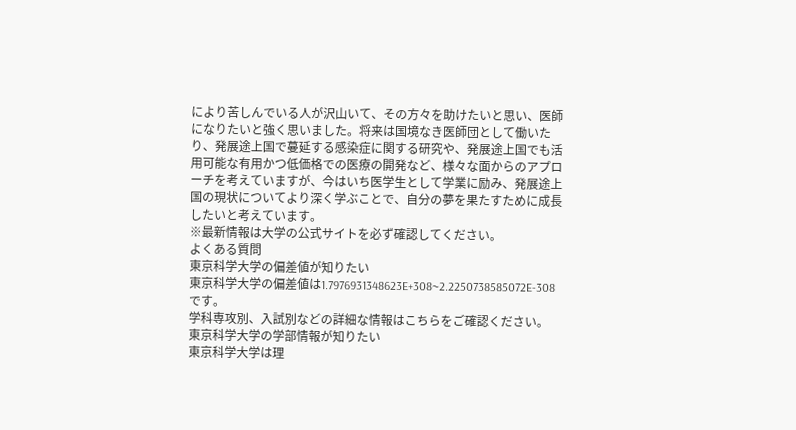により苦しんでいる人が沢山いて、その方々を助けたいと思い、医師になりたいと強く思いました。将来は国境なき医師団として働いたり、発展途上国で蔓延する感染症に関する研究や、発展途上国でも活用可能な有用かつ低価格での医療の開発など、様々な面からのアプローチを考えていますが、今はいち医学生として学業に励み、発展途上国の現状についてより深く学ぶことで、自分の夢を果たすために成長したいと考えています。
※最新情報は大学の公式サイトを必ず確認してください。
よくある質問
東京科学大学の偏差値が知りたい
東京科学大学の偏差値は1.7976931348623E+308~2.2250738585072E-308です。
学科専攻別、入試別などの詳細な情報はこちらをご確認ください。
東京科学大学の学部情報が知りたい
東京科学大学は理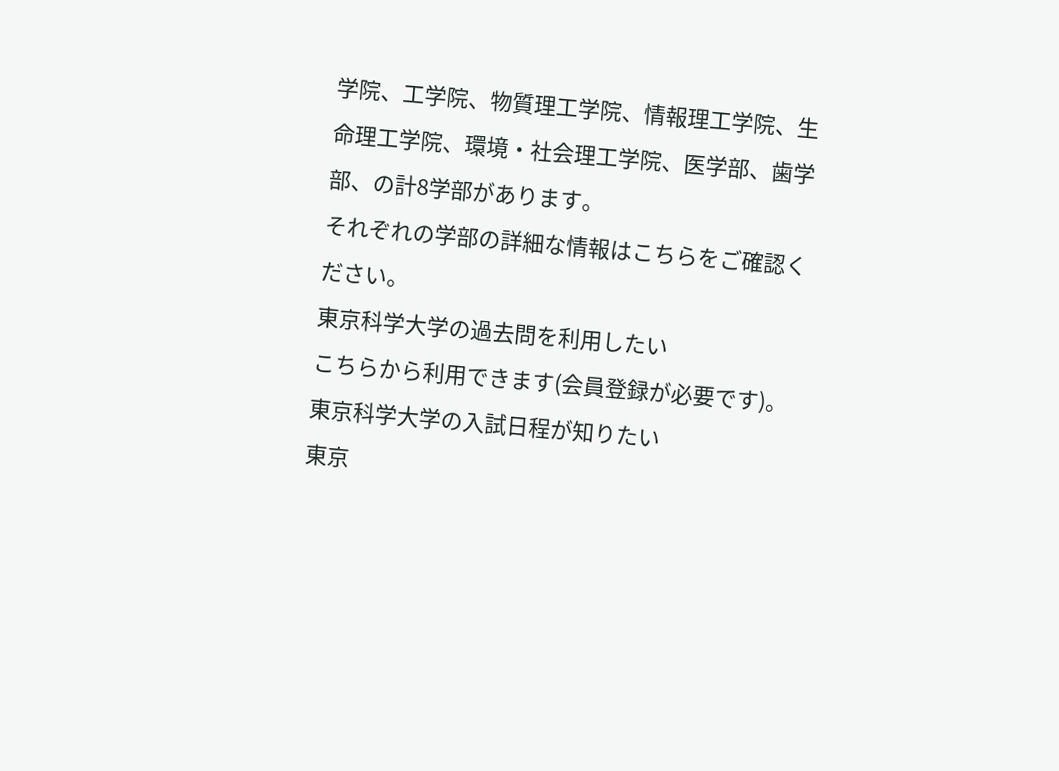学院、工学院、物質理工学院、情報理工学院、生命理工学院、環境・社会理工学院、医学部、歯学部、の計8学部があります。
それぞれの学部の詳細な情報はこちらをご確認ください。
東京科学大学の過去問を利用したい
こちらから利用できます(会員登録が必要です)。
東京科学大学の入試日程が知りたい
東京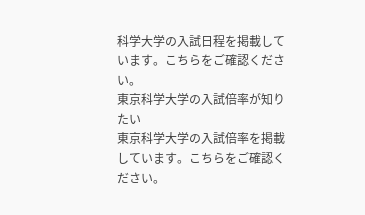科学大学の入試日程を掲載しています。こちらをご確認ください。
東京科学大学の入試倍率が知りたい
東京科学大学の入試倍率を掲載しています。こちらをご確認ください。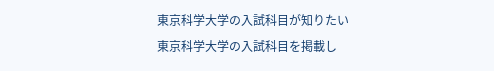東京科学大学の入試科目が知りたい
東京科学大学の入試科目を掲載し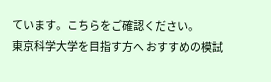ています。こちらをご確認ください。
東京科学大学を目指す方へ おすすめの模試